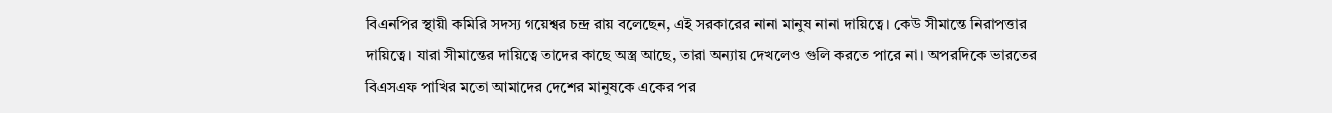বিএনপির স্থায়ী কমিরি সদস্য গয়েশ্বর চন্দ্র রায় বলেছেন, এই সরকারের নানা মানুষ নানা দায়িত্বে। কেউ সীমান্তে নিরাপত্তার দায়িত্বে। যারা সীমান্তের দায়িত্বে তাদের কাছে অস্ত্র আছে, তারা অন্যায় দেখলেও গুলি করতে পারে না। অপরদিকে ভারতের বিএসএফ পাখির মতো আমাদের দেশের মানুষকে একের পর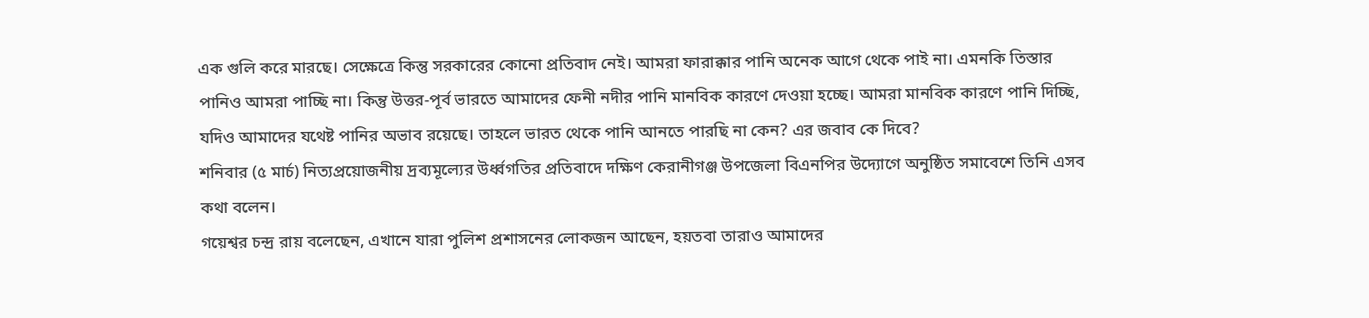এক গুলি করে মারছে। সেক্ষেত্রে কিন্তু সরকারের কোনো প্রতিবাদ নেই। আমরা ফারাক্কার পানি অনেক আগে থেকে পাই না। এমনকি তিস্তার পানিও আমরা পাচ্ছি না। কিন্তু উত্তর-পূর্ব ভারতে আমাদের ফেনী নদীর পানি মানবিক কারণে দেওয়া হচ্ছে। আমরা মানবিক কারণে পানি দিচ্ছি, যদিও আমাদের যথেষ্ট পানির অভাব রয়েছে। তাহলে ভারত থেকে পানি আনতে পারছি না কেন? এর জবাব কে দিবে?
শনিবার (৫ মার্চ) নিত্যপ্রয়োজনীয় দ্রব্যমূল্যের উর্ধ্বগতির প্রতিবাদে দক্ষিণ কেরানীগঞ্জ উপজেলা বিএনপির উদ্যোগে অনুষ্ঠিত সমাবেশে তিনি এসব কথা বলেন।
গয়েশ্বর চন্দ্র রায় বলেছেন, এখানে যারা পুলিশ প্রশাসনের লোকজন আছেন, হয়তবা তারাও আমাদের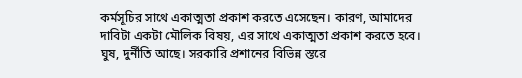কর্মসূচির সাথে একাত্মতা প্রকাশ করতে এসেছেন। কারণ, আমাদের দাবিটা একটা মৌলিক বিষয়, এর সাথে একাত্মতা প্রকাশ করতে হবে। ঘুষ, দুর্নীতি আছে। সরকারি প্রশানের বিভিন্ন স্তরে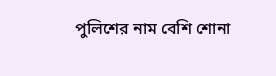পুলিশের নাম বেশি শোনা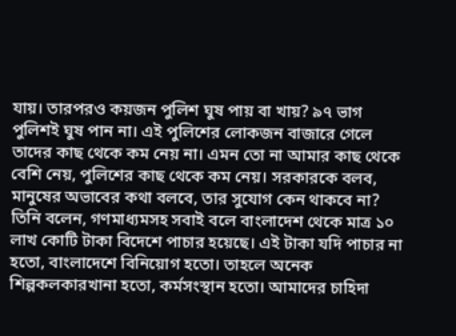যায়। তারপরও কয়জন পুলিশ ঘুষ পায় বা খায়? ৯৭ ভাগ পুলিশই ঘুষ পান না। এই পুলিশের লোকজন বাজারে গেলে তাদের কাছ থেকে কম নেয় না। এমন তো না আমার কাছ থেকে বেশি নেয়, পুলিশের কাছ থেকে কম নেয়। সরকারকে বলব, মানুষের অভাবের কথা বলবে, তার সুযোগ কেন থাকবে না?
তিনি বলেন, গণমাধ্যমসহ সবাই বলে বাংলাদেশ থেকে মাত্র ১০ লাখ কোটি টাকা বিদেশে পাচার হয়েছে। এই টাকা যদি পাচার না হতো, বাংলাদেশে বিনিয়োগ হতো। তাহলে অনেক শিল্পকলকারখানা হতো, কর্মসংস্থান হতো। আমাদের চাহিদা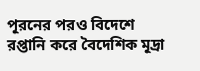পূরনের পরও বিদেশে রপ্তানি করে বৈদেশিক মূদ্রা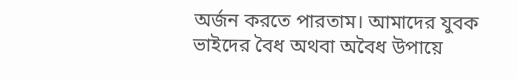অর্জন করতে পারতাম। আমাদের যুবক ভাইদের বৈধ অথবা অবৈধ উপায়ে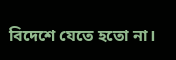বিদেশে যেতে হতো না।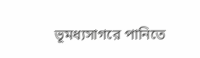ভূমধ্যসাগরে পানিতে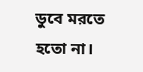ডুবে মরতে হতো না।